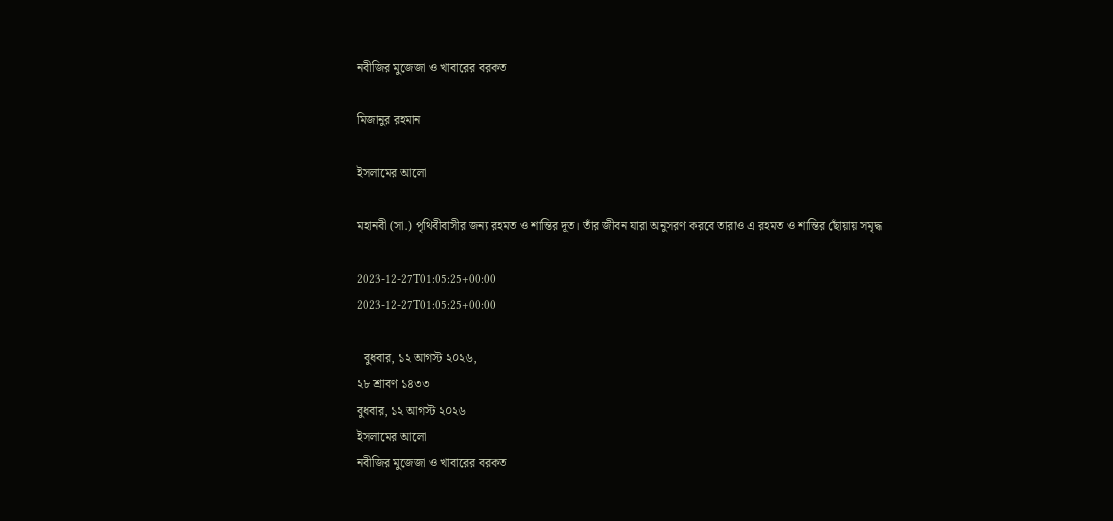নবীজির মুজেজা ও খাবারের বরকত

মিজানুর রহমান

ইসলামের আলো

মহানবী (সা.) পৃথিবীবাসীর জন্য রহমত ও শান্তির দূত। তাঁর জীবন যারা অনুসরণ করবে তারাও এ রহমত ও শান্তির ছোঁয়ায় সমৃদ্ধ

2023-12-27T01:05:25+00:00
2023-12-27T01:05:25+00:00

  বুধবার, ১২ আগস্ট ২০২৬,
২৮ শ্রাবণ ১৪৩৩
বুধবার, ১২ আগস্ট ২০২৬
ইসলামের আলো
নবীজির মুজেজা ও খাবারের বরকত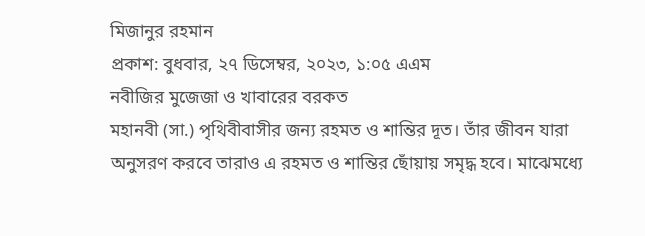মিজানুর রহমান
প্রকাশ: বুধবার, ২৭ ডিসেম্বর, ২০২৩, ১:০৫ এএম
নবীজির মুজেজা ও খাবারের বরকত
মহানবী (সা.) পৃথিবীবাসীর জন্য রহমত ও শান্তির দূত। তাঁর জীবন যারা অনুসরণ করবে তারাও এ রহমত ও শান্তির ছোঁয়ায় সমৃদ্ধ হবে। মাঝেমধ্যে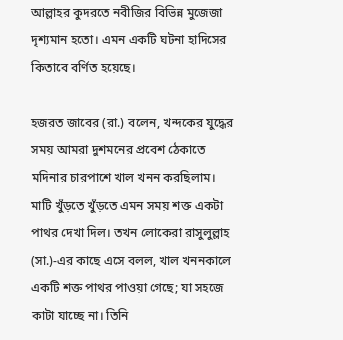আল্লাহর কুদরতে নবীজির বিভিন্ন মুজেজা দৃশ্যমান হতো। এমন একটি ঘটনা হাদিসের কিতাবে বর্ণিত হয়েছে।

হজরত জাবের (রা.) বলেন, খন্দকের যুদ্ধের সময় আমরা দুশমনের প্রবেশ ঠেকাতে মদিনার চারপাশে খাল খনন করছিলাম। মাটি খুঁড়তে খুঁড়তে এমন সময় শক্ত একটা পাথর দেখা দিল। তখন লোকেরা রাসুলুল্লাহ (সা.)-এর কাছে এসে বলল, খাল খননকালে একটি শক্ত পাথর পাওয়া গেছে; যা সহজে কাটা যাচ্ছে না। তিনি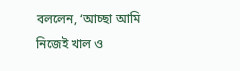বললেন, ‘আচ্ছা আমি নিজেই খাল ও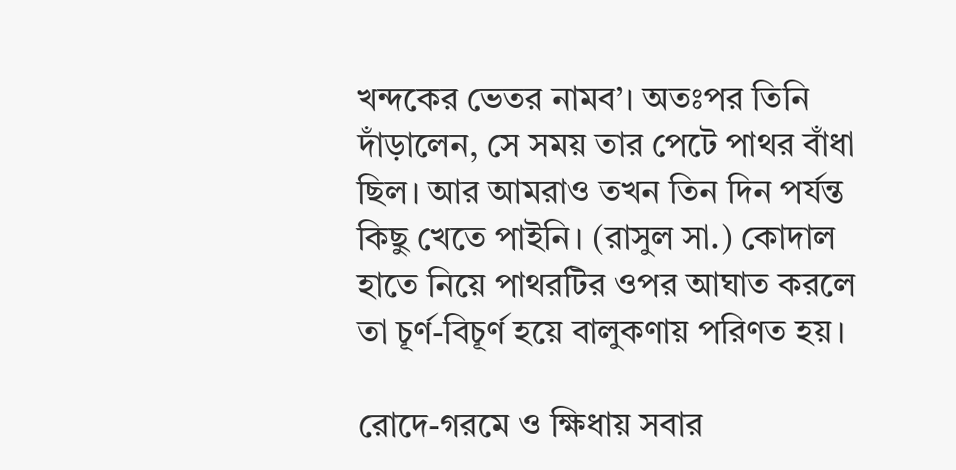খন্দকের ভেতর নামব’। অতঃপর তিনি দাঁড়ালেন, সে সময় তার পেটে পাথর বাঁধা ছিল। আর আমরাও তখন তিন দিন পর্যন্ত কিছু খেতে পাইনি। (রাসুল সা.) কোদাল হাতে নিয়ে পাথরটির ওপর আঘাত করলে তা চূর্ণ-বিচূর্ণ হয়ে বালুকণায় পরিণত হয়।

রোদে-গরমে ও ক্ষিধায় সবার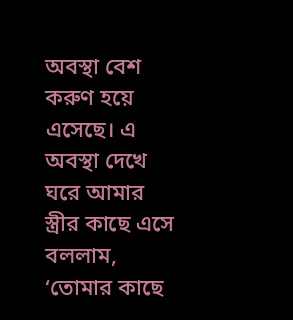অবস্থা বেশ করুণ হয়ে এসেছে। এ অবস্থা দেখে ঘরে আমার স্ত্রীর কাছে এসে বললাম, ‘তোমার কাছে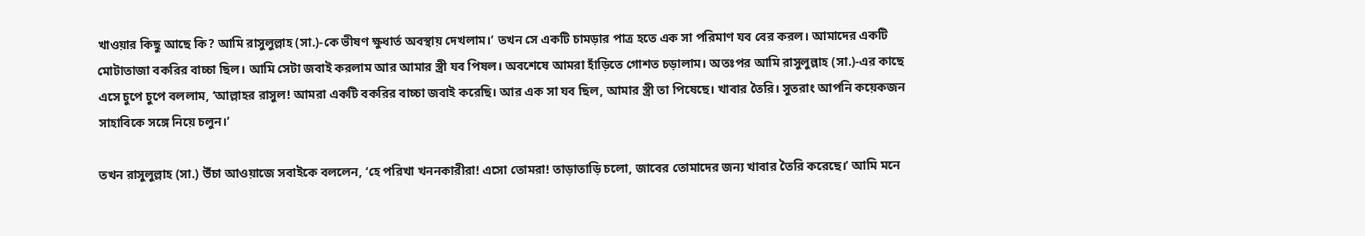খাওয়ার কিছু আছে কি? আমি রাসুলুল্লাহ (সা.)-কে ভীষণ ক্ষুধার্ত অবস্থায় দেখলাম।’ তখন সে একটি চামড়ার পাত্র হতে এক সা পরিমাণ যব বের করল। আমাদের একটি মোটাতাজা বকরির বাচ্চা ছিল। আমি সেটা জবাই করলাম আর আমার স্ত্রী যব পিষল। অবশেষে আমরা হাঁড়িতে গোশত চড়ালাম। অতঃপর আমি রাসুলুল্লাহ (সা.)-এর কাছে এসে চুপে চুপে বললাম, ‘আল্লাহর রাসুল! আমরা একটি বকরির বাচ্চা জবাই করেছি। আর এক সা যব ছিল, আমার স্ত্রী তা পিষেছে। খাবার তৈরি। সুতরাং আপনি কয়েকজন সাহাবিকে সঙ্গে নিয়ে চলুন।’

তখন রাসুলুল্লাহ (সা.) উঁচা আওয়াজে সবাইকে বললেন, ‘হে পরিখা খননকারীরা! এসো তোমরা! তাড়াতাড়ি চলো, জাবের তোমাদের জন্য খাবার তৈরি করেছে।’ আমি মনে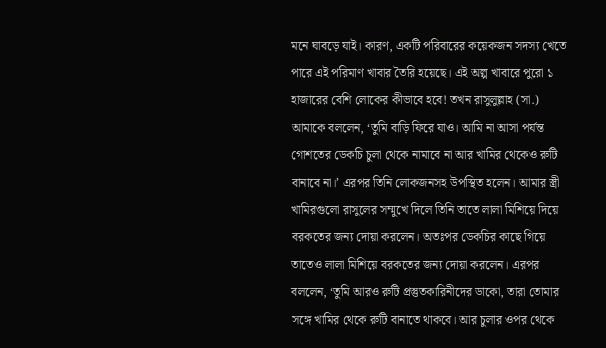মনে ঘাবড়ে যাই। কারণ, একটি পরিবারের কয়েকজন সদস্য খেতে পারে এই পরিমাণ খাবার তৈরি হয়েছে। এই অল্প খাবারে পুরো ১ হাজারের বেশি লোকের কীভাবে হবে! তখন রাসুলুল্লাহ (সা.) আমাকে বললেন, ‘তুমি বাড়ি ফিরে যাও। আমি না আসা পর্যন্ত গোশতের ডেকচি চুলা থেকে নামাবে না আর খামির থেকেও রুটি বানাবে না।’ এরপর তিনি লোকজনসহ উপস্থিত হলেন। আমার স্ত্রী খামিরগুলো রাসুলের সম্মুখে দিলে তিনি তাতে লালা মিশিয়ে দিয়ে বরকতের জন্য দোয়া করলেন। অতঃপর ডেকচির কাছে গিয়ে তাতেও লালা মিশিয়ে বরকতের জন্য দোয়া করলেন। এরপর বললেন, ‘তুমি আরও রুটি প্রস্তুতকারিনীদের ডাকো, তারা তোমার সঙ্গে খামির থেকে রুটি বানাতে থাকবে। আর চুলার ওপর থেকে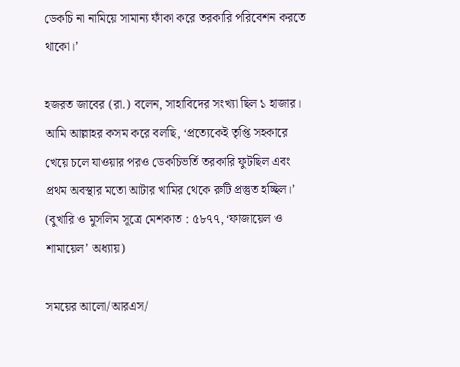ডেকচি না নামিয়ে সামান্য ফাঁকা করে তরকারি পরিবেশন করতে থাকো।’

হজরত জাবের (রা.) বলেন, সাহাবিদের সংখ্যা ছিল ১ হাজার। আমি আল্লাহর কসম করে বলছি, ‘প্রত্যেকেই তৃপ্তি সহকারে খেয়ে চলে যাওয়ার পরও ডেকচিভর্তি তরকারি ফুটছিল এবং প্রথম অবস্থার মতো আটার খামির থেকে রুটি প্রস্তুত হচ্ছিল।’ (বুখারি ও মুসলিম সূত্রে মেশকাত : ৫৮৭৭, ‘ফাজায়েল ও শামায়েল’ অধ্যায়)

সময়ের আলো/আরএস/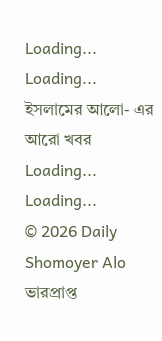Loading...
Loading...
ইসলামের আলো- এর আরো খবর
Loading...
Loading...
© 2026 Daily Shomoyer Alo
ভারপ্রাপ্ত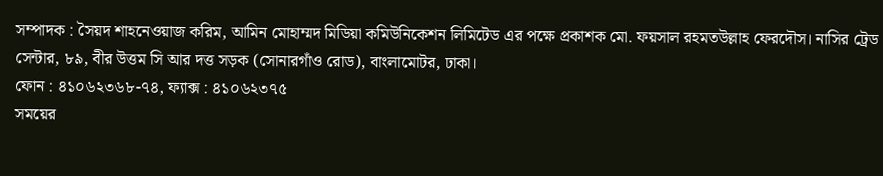সম্পাদক : সৈয়দ শাহনেওয়াজ করিম, আমিন মোহাম্মদ মিডিয়া কমিউনিকেশন লিমিটেড এর পক্ষে প্রকাশক মো. ফয়সাল রহমতউল্লাহ ফেরদৌস। নাসির ট্রেড সেন্টার, ৮৯, বীর উত্তম সি আর দত্ত সড়ক (সোনারগাঁও রোড), বাংলামোটর, ঢাকা।
ফোন : ৪১০৬২৩৬৮-৭৪, ফ্যাক্স : ৪১০৬২৩৭৫
সময়ের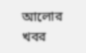আলোর খবর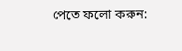পেতে ফলো করুন: